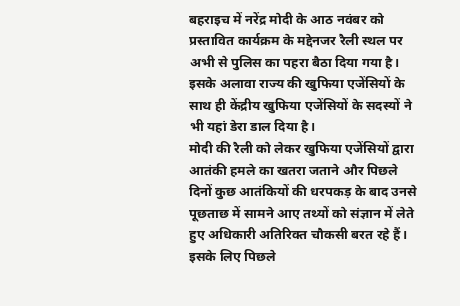बहराइच में नरेंद्र मोदी के आठ नवंबर को प्रस्तावित कार्यक्रम के मद्देनजर रैली स्थल पर अभी से पुलिस का पहरा बैठा दिया गया है।
इसके अलावा राज्य की खुफिया एजेंसियों के साथ ही केंद्रीय खुफिया एजेंसियों के सदस्यों ने भी यहां डेरा डाल दिया है।
मोदी की रैली को लेकर खुफिया एजेंसियों द्वारा आतंकी हमले का खतरा जताने और पिछले दिनों कुछ आतंकियों की धरपकड़ के बाद उनसे पूछताछ में सामने आए तथ्यों को संज्ञान में लेते हुए अधिकारी अतिरिक्त चौकसी बरत रहे हैं।
इसके लिए पिछले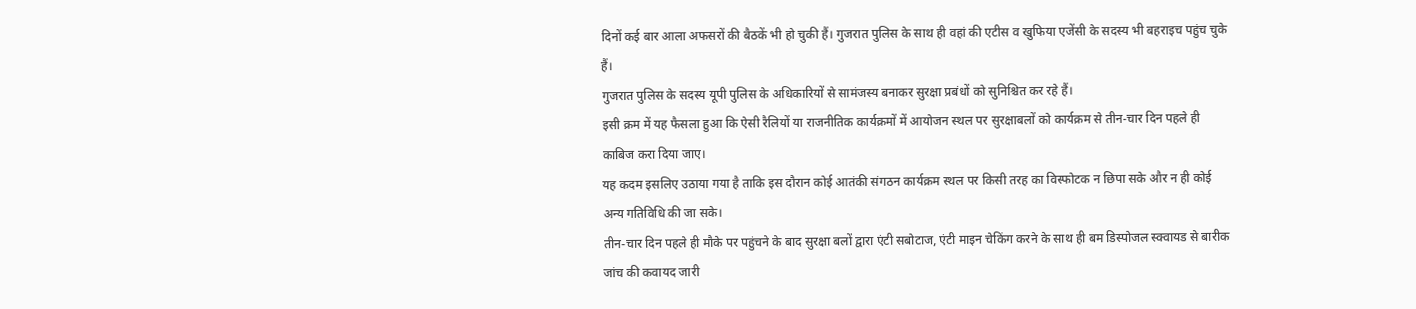दिनों कई बार आला अफसरों की बैठकें भी हो चुकी हैं। गुजरात पुलिस के साथ ही वहां की एटीस व खुफिया एजेंसी के सदस्य भी बहराइच पहुंच चुके हैं।
गुजरात पुलिस के सदस्य यूपी पुलिस के अधिकारियों से सामंजस्य बनाकर सुरक्षा प्रबंधों को सुनिश्चित कर रहे हैं।
इसी क्रम में यह फैसला हुआ कि ऐसी रैलियों या राजनीतिक कार्यक्रमों में आयोजन स्थल पर सुरक्षाबलों को कार्यक्रम से तीन-चार दिन पहले ही काबिज करा दिया जाए।
यह कदम इसलिए उठाया गया है ताकि इस दौरान कोई आतंकी संगठन कार्यक्रम स्थल पर किसी तरह का विस्फोटक न छिपा सके और न ही कोई अन्य गतिविधि की जा सके।
तीन-चार दिन पहले ही मौके पर पहुंचने के बाद सुरक्षा बलों द्वारा एंटी सबोटाज, एंटी माइन चेकिंग करने के साथ ही बम डिस्पोजल स्क्वायड से बारीक जांच की कवायद जारी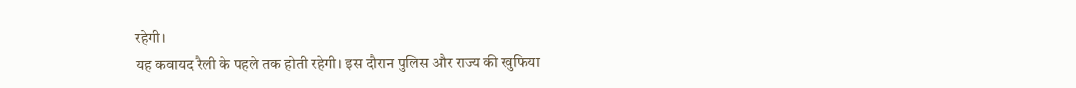रहेगी।
यह कवायद रैली के पहले तक होती रहेगी। इस दौरान पुलिस और राज्य की खुफिया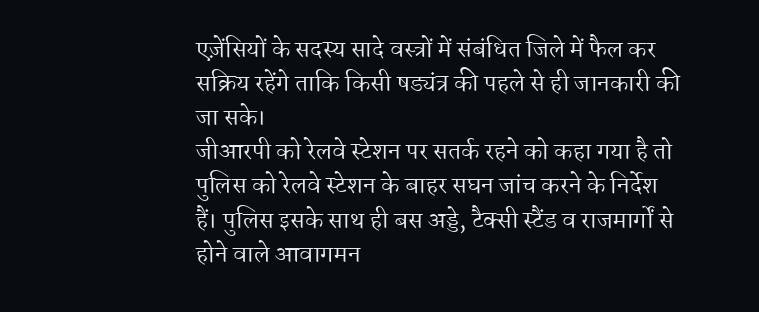एज़ेंसियों के सदस्य सादे वस्त्रों में संबंधित जिले में फैल कर सक्रिय रहेंगे ताकि किसी षड्यंत्र की पहले से ही जानकारी की जा सके।
जीआरपी को रेलवे स्टेशन पर सतर्क रहने को कहा गया है तो पुलिस को रेलवे स्टेशन के बाहर सघन जांच करने के निर्देश हैं। पुलिस इसके साथ ही बस अड्डे, टैक्सी स्टैंड व राजमार्गों से होने वाले आवागमन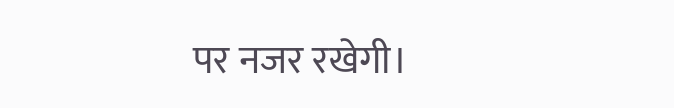पर नजर रखेगी।